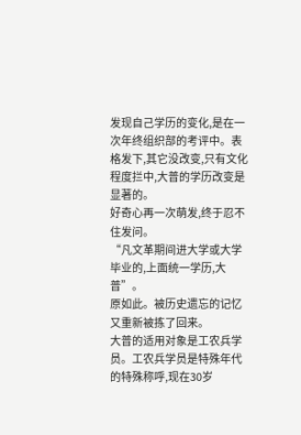发现自己学历的变化,是在一次年终组织部的考评中。表格发下,其它没改变,只有文化程度拦中,大普的学历改变是显著的。
好奇心再一次萌发,终于忍不住发问。
“凡文革期间进大学或大学毕业的,上面统一学历,大普”。
原如此。被历史遗忘的记忆又重新被拣了回来。
大普的适用对象是工农兵学员。工农兵学员是特殊年代的特殊称呼,现在30岁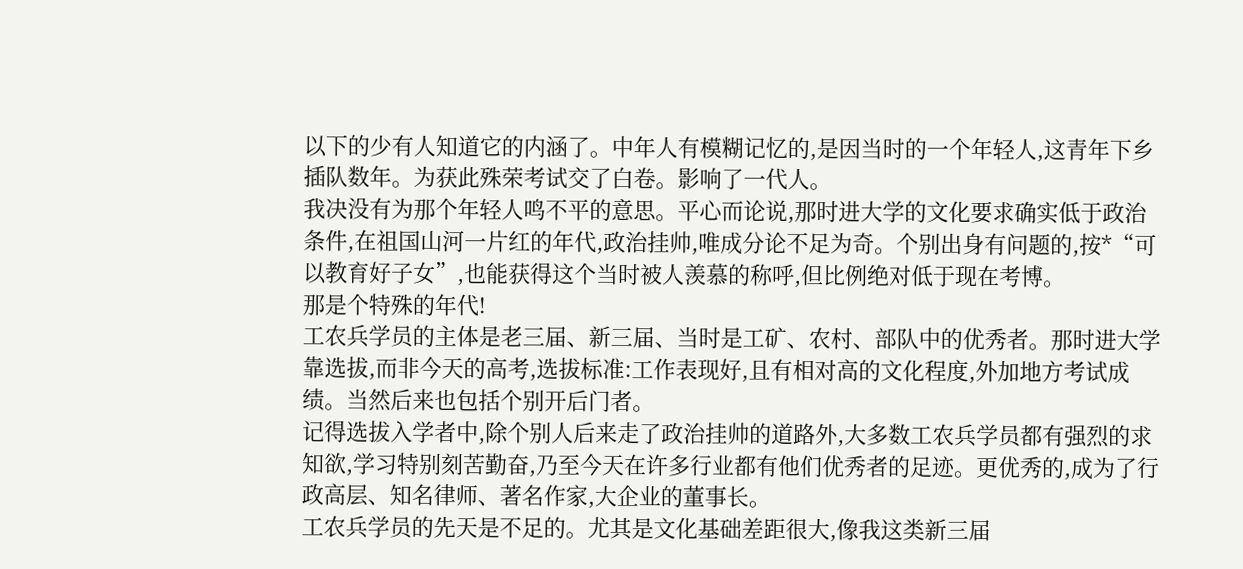以下的少有人知道它的内涵了。中年人有模糊记忆的,是因当时的一个年轻人,这青年下乡插队数年。为获此殊荣考试交了白卷。影响了一代人。
我决没有为那个年轻人鸣不平的意思。平心而论说,那时进大学的文化要求确实低于政治条件,在祖国山河一片红的年代,政治挂帅,唯成分论不足为奇。个别出身有问题的,按*“可以教育好子女”,也能获得这个当时被人羡慕的称呼,但比例绝对低于现在考博。
那是个特殊的年代!
工农兵学员的主体是老三届、新三届、当时是工矿、农村、部队中的优秀者。那时进大学靠选拔,而非今天的高考,选拔标准:工作表现好,且有相对高的文化程度,外加地方考试成绩。当然后来也包括个别开后门者。
记得选拔入学者中,除个别人后来走了政治挂帅的道路外,大多数工农兵学员都有强烈的求知欲,学习特别刻苦勤奋,乃至今天在许多行业都有他们优秀者的足迹。更优秀的,成为了行政高层、知名律师、著名作家,大企业的董事长。
工农兵学员的先天是不足的。尤其是文化基础差距很大,像我这类新三届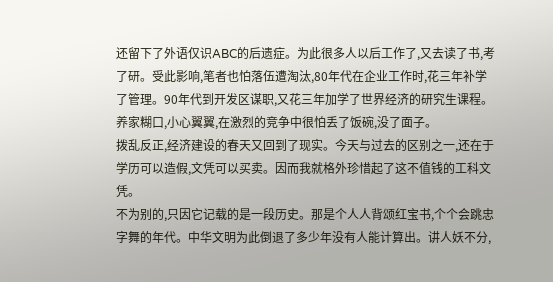还留下了外语仅识ABC的后遗症。为此很多人以后工作了,又去读了书,考了研。受此影响,笔者也怕落伍遭淘汰,80年代在企业工作时,花三年补学了管理。90年代到开发区谋职,又花三年加学了世界经济的研究生课程。养家糊口,小心翼翼,在激烈的竞争中很怕丢了饭碗,没了面子。
拨乱反正,经济建设的春天又回到了现实。今天与过去的区别之一,还在于学历可以造假,文凭可以买卖。因而我就格外珍惜起了这不值钱的工科文凭。
不为别的,只因它记载的是一段历史。那是个人人背颂红宝书,个个会跳忠字舞的年代。中华文明为此倒退了多少年没有人能计算出。讲人妖不分,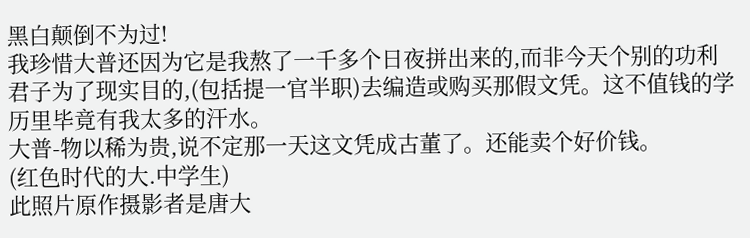黑白颠倒不为过!
我珍惜大普还因为它是我熬了一千多个日夜拼出来的,而非今天个别的功利君子为了现实目的,(包括提一官半职)去编造或购买那假文凭。这不值钱的学历里毕竟有我太多的汗水。
大普-物以稀为贵,说不定那一天这文凭成古董了。还能卖个好价钱。
(红色时代的大.中学生)
此照片原作摄影者是唐大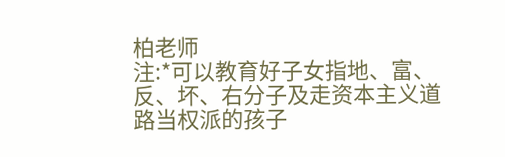柏老师
注:*可以教育好子女指地、富、反、坏、右分子及走资本主义道路当权派的孩子